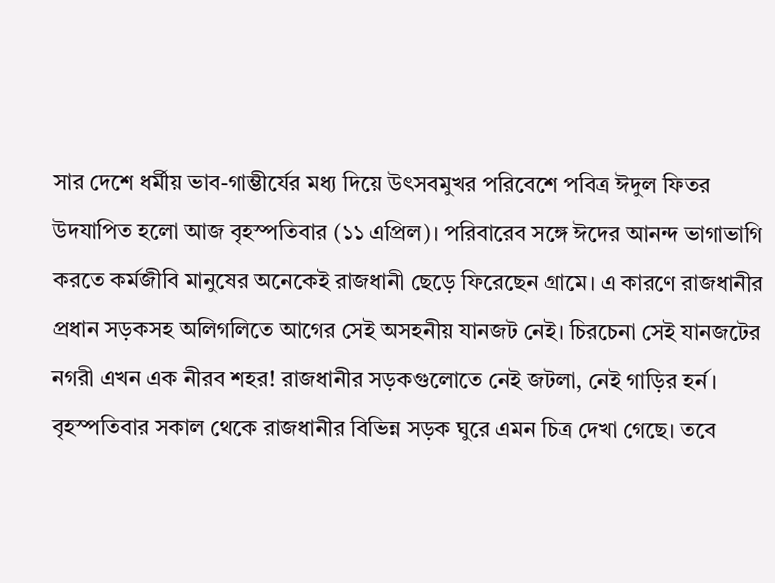সার দেশে ধর্মীয় ভাব-গাম্ভীর্যের মধ্য দিয়ে উৎসবমুখর পরিবেশে পবিত্র ঈদুল ফিতর উদযাপিত হলো আজ বৃহস্পতিবার (১১ এপ্রিল)। পরিবারেব সঙ্গে ঈদের আনন্দ ভাগাভাগি করতে কর্মজীবি মানুষের অনেকেই রাজধানী ছেড়ে ফিরেছেন গ্রামে। এ কারণে রাজধানীর প্রধান সড়কসহ অলিগলিতে আগের সেই অসহনীয় যানজট নেই। চিরচেনা সেই যানজটের নগরী এখন এক নীরব শহর! রাজধানীর সড়কগুলোতে নেই জটলা, নেই গাড়ির হর্ন। বৃহস্পতিবার সকাল থেকে রাজধানীর বিভিন্ন সড়ক ঘুরে এমন চিত্র দেখা গেছে। তবে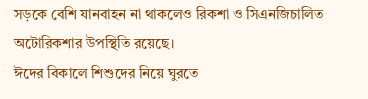সড়কে বেশি যানবাহন না থাকলেও রিকশা ও সিএনজিচালিত অটোরিকশার উপস্থিতি রয়েছে।
ঈদের বিকালে শিশুদের নিয়ে ঘুরতে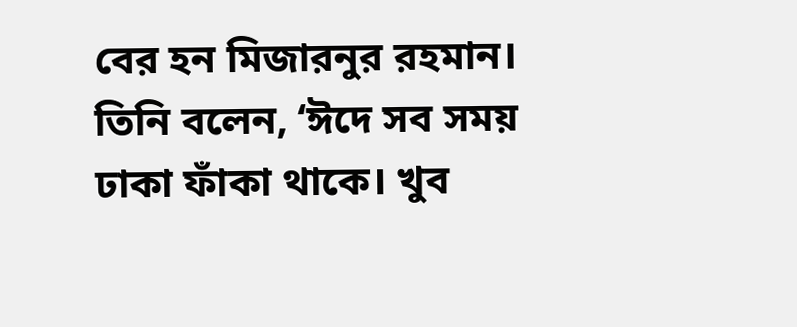বের হন মিজারনুর রহমান। তিনি বলেন, ‘ঈদে সব সময় ঢাকা ফাঁকা থাকে। খুব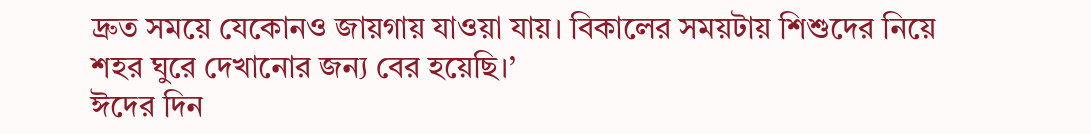দ্রুত সময়ে যেকোনও জায়গায় যাওয়া যায়। বিকালের সময়টায় শিশুদের নিয়ে শহর ঘুরে দেখানোর জন্য বের হয়েছি।’
ঈদের দিন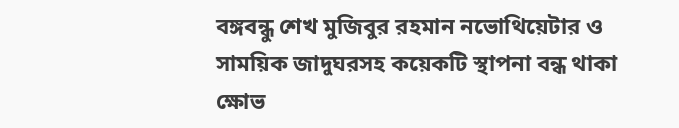বঙ্গবন্ধু শেখ মুজিবুর রহমান নভোথিয়েটার ও সাময়িক জাদুঘরসহ কয়েকটি স্থাপনা বন্ধ থাকা ক্ষোভ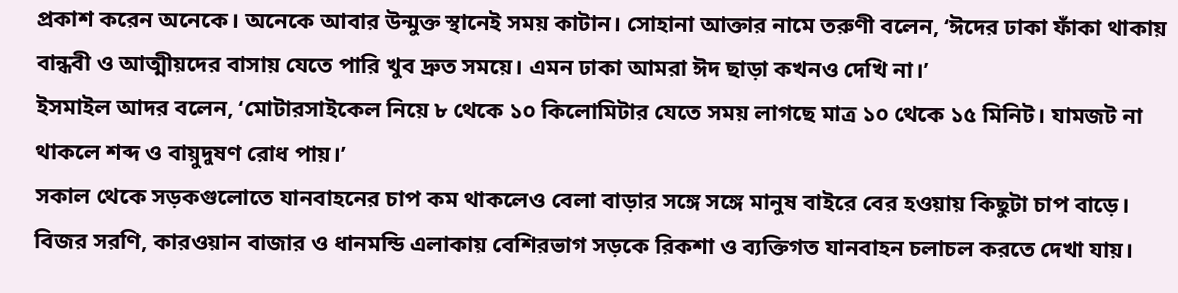প্রকাশ করেন অনেকে। অনেকে আবার উন্মুক্ত স্থানেই সময় কাটান। সোহানা আক্তার নামে তরুণী বলেন, ‘ঈদের ঢাকা ফাঁকা থাকায় বান্ধবী ও আত্মীয়দের বাসায় যেতে পারি খুব দ্রুত সময়ে। এমন ঢাকা আমরা ঈদ ছাড়া কখনও দেখি না।’
ইসমাইল আদর বলেন, ‘মোটারসাইকেল নিয়ে ৮ থেকে ১০ কিলোমিটার যেতে সময় লাগছে মাত্র ১০ থেকে ১৫ মিনিট। যামজট না থাকলে শব্দ ও বায়ুদুষণ রোধ পায়।’
সকাল থেকে সড়কগুলোতে যানবাহনের চাপ কম থাকলেও বেলা বাড়ার সঙ্গে সঙ্গে মানুষ বাইরে বের হওয়ায় কিছুটা চাপ বাড়ে।
বিজর সরণি, কারওয়ান বাজার ও ধানমন্ডি এলাকায় বেশিরভাগ সড়কে রিকশা ও ব্যক্তিগত যানবাহন চলাচল করতে দেখা যায়।